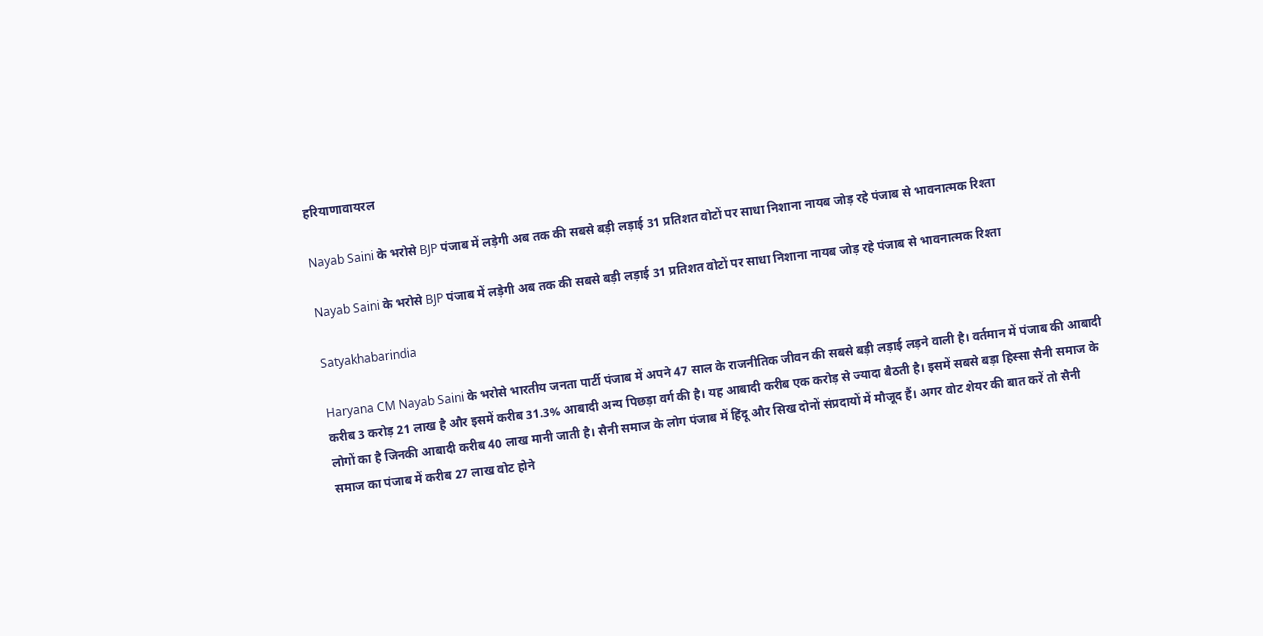हरियाणावायरल

Nayab Saini के भरोसे BJP पंजाब में लड़ेगी अब तक की सबसे बड़ी लड़ाई 31 प्रतिशत वोटों पर साधा निशाना नायब जोड़ रहे पंजाब से भावनात्मक रिश्ता

Nayab Saini के भरोसे BJP पंजाब में लड़ेगी अब तक की सबसे बड़ी लड़ाई 31 प्रतिशत वोटों पर साधा निशाना नायब जोड़ रहे पंजाब से भावनात्मक रिश्ता

Satyakhabarindia

Haryana CM Nayab Saini के भरोसे भारतीय जनता पार्टी पंजाब में अपने 47 साल के राजनीतिक जीवन की सबसे बड़ी लड़ाई लड़ने वाली है। वर्तमान में पंजाब की आबादी करीब 3 करोड़ 21 लाख है और इसमें करीब 31.3% आबादी अन्य पिछड़ा वर्ग की है। यह आबादी करीब एक करोड़ से ज्यादा बैठती है। इसमें सबसे बड़ा हिस्सा सैनी समाज के लोगों का है जिनकी आबादी करीब 40 लाख मानी जाती है। सैनी समाज के लोग पंजाब में हिंदू और सिख दोनों संप्रदायों में मौजूद हैं। अगर वोट शेयर की बात करें तो सैनी समाज का पंजाब में करीब 27 लाख वोट होने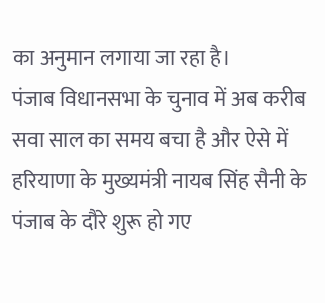का अनुमान लगाया जा रहा है।
पंजाब विधानसभा के चुनाव में अब करीब सवा साल का समय बचा है और ऐसे में हरियाणा के मुख्यमंत्री नायब सिंह सैनी के पंजाब के दौरे शुरू हो गए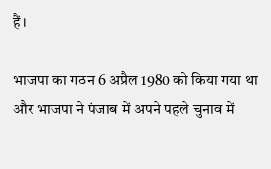हैं।

भाजपा का गठन 6 अप्रैल 1980 को किया गया था और भाजपा ने पंजाब में अपने पहले चुनाव में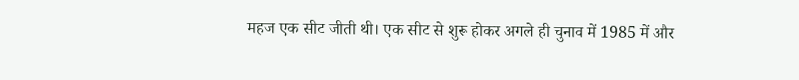महज एक सीट जीती थी। एक सीट से शुरू होकर अगले ही चुनाव में 1985 में और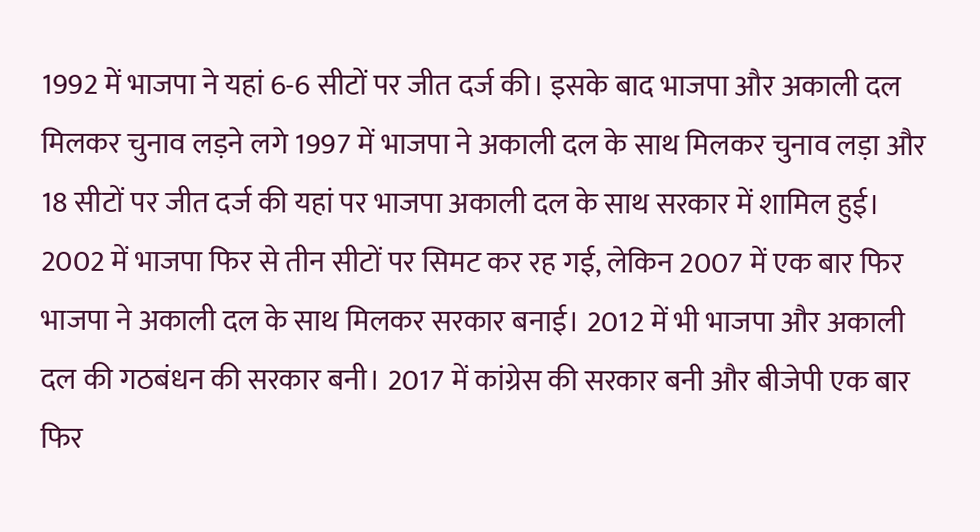1992 में भाजपा ने यहां 6-6 सीटों पर जीत दर्ज की। इसके बाद भाजपा और अकाली दल मिलकर चुनाव लड़ने लगे 1997 में भाजपा ने अकाली दल के साथ मिलकर चुनाव लड़ा और 18 सीटों पर जीत दर्ज की यहां पर भाजपा अकाली दल के साथ सरकार में शामिल हुई। 2002 में भाजपा फिर से तीन सीटों पर सिमट कर रह गई, लेकिन 2007 में एक बार फिर भाजपा ने अकाली दल के साथ मिलकर सरकार बनाई। 2012 में भी भाजपा और अकाली दल की गठबंधन की सरकार बनी। 2017 में कांग्रेस की सरकार बनी और बीजेपी एक बार फिर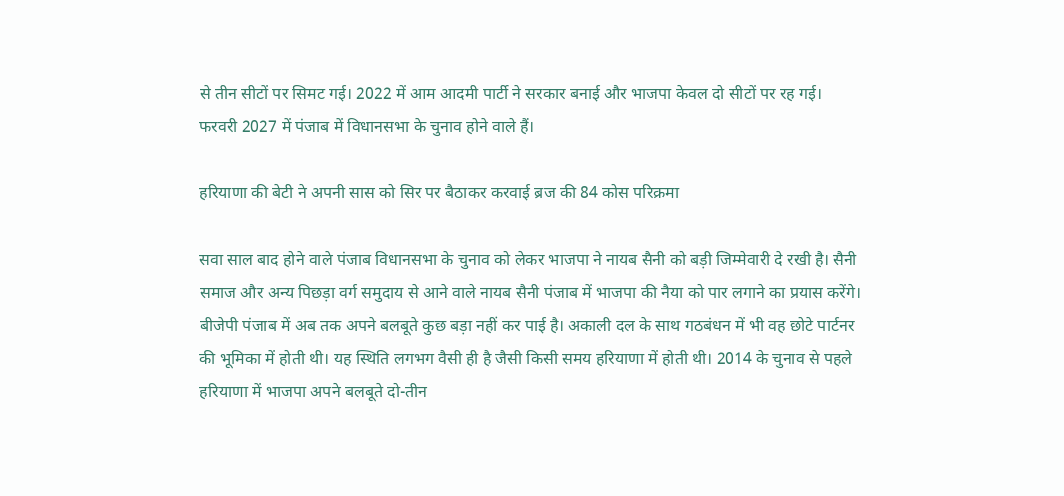से तीन सीटों पर सिमट गई। 2022 में आम आदमी पार्टी ने सरकार बनाई और भाजपा केवल दो सीटों पर रह गई। फरवरी 2027 में पंजाब में विधानसभा के चुनाव होने वाले हैं।

हरियाणा की बेटी ने अपनी सास को सिर पर बैठाकर करवाई ब्रज की 84 कोस परिक्रमा

सवा साल बाद होने वाले पंजाब विधानसभा के चुनाव को लेकर भाजपा ने नायब सैनी को बड़ी जिम्मेवारी दे रखी है। सैनी समाज और अन्य पिछड़ा वर्ग समुदाय से आने वाले नायब सैनी पंजाब में भाजपा की नैया को पार लगाने का प्रयास करेंगे। बीजेपी पंजाब में अब तक अपने बलबूते कुछ बड़ा नहीं कर पाई है। अकाली दल के साथ गठबंधन में भी वह छोटे पार्टनर की भूमिका में होती थी। यह स्थिति लगभग वैसी ही है जैसी किसी समय हरियाणा में होती थी। 2014 के चुनाव से पहले हरियाणा में भाजपा अपने बलबूते दो-तीन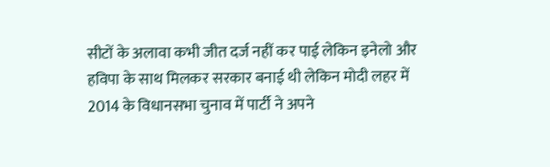सीटों के अलावा कभी जीत दर्ज नहीं कर पाई लेकिन इनेलो और हविपा के साथ मिलकर सरकार बनाई थी लेकिन मोदी लहर में 2014 के विधानसभा चुनाव में पार्टी ने अपने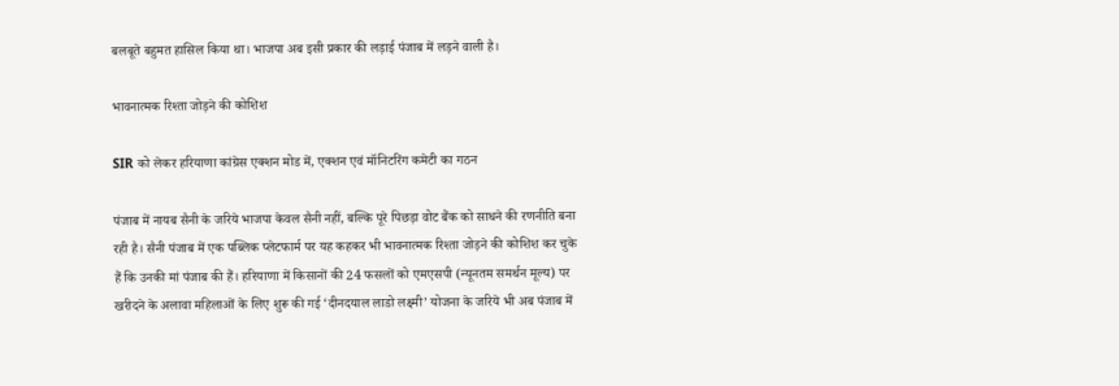बलबूते बहुमत हासिल किया था। भाजपा अब इसी प्रकार की लड़ाई पंजाब में लड़ने वाली है।

भावनात्मक रिश्ता जोड़ने की कोशिश

SIR को लेकर हरियाणा कांग्रेस एक्शन मोड में, एक्शन एवं मॉनिटरिंग कमेटी का गठन

पंजाब में नायब सैनी के जरिये भाजपा केवल सैनी नहीं, बल्कि पूरे पिछड़ा वोट बैंक को साधने की रणनीति बना रही है। सैनी पंजाब में एक पब्लिक प्लेटफार्म पर यह कहकर भी भावनात्मक रिश्ता जोड़ने की कोशिश कर चुके हैं कि उनकी मां पंजाब की हैं। हरियाणा में किसानों की 24 फसलों को एमएसपी (न्यूनतम समर्थन मूल्य) पर खरीदने के अलावा महिलाओं के लिए शुरू की गई ‘दीनदयाल लाडो लक्ष्मी’ योजना के जरिये भी अब पंजाब में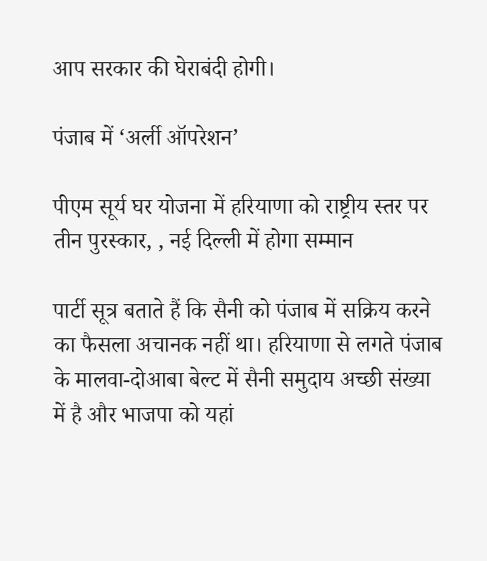आप सरकार की घेराबंदी होगी।

पंजाब में ‘अर्ली ऑपरेशन’

पीएम सूर्य घर योजना में हरियाणा को राष्ट्रीय स्तर पर तीन पुरस्कार, , नई दिल्ली में होगा सम्मान

पार्टी सूत्र बताते हैं कि सैनी को पंजाब में सक्रिय करने का फैसला अचानक नहीं था। हरियाणा से लगते पंजाब के मालवा-दोआबा बेल्ट में सैनी समुदाय अच्छी संख्या में है और भाजपा को यहां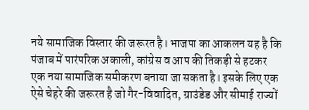नये सामाजिक विस्तार की जरूरत है। भाजपा का आकलन यह है कि पंजाब में पारंपरिक अकाली, कांग्रेस व आप की तिकड़ी से हटकर एक नया सामाजिक समीकरण बनाया जा सकता है। इसके लिए एक ऐसे चेहरे की जरूरत है जो गैर-विवादित, ग्राउंडेड और सीमाई राज्यों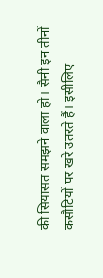की सियासत समझने वाला हो। सैनी इन तीनों कसौटियों पर खरे उतरते हैं। इसीलिए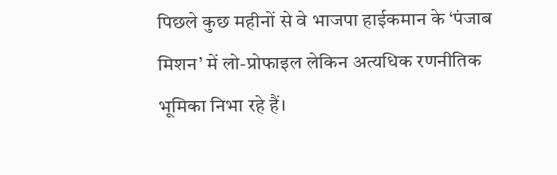पिछले कुछ महीनों से वे भाजपा हाईकमान के ‘पंजाब मिशन’ में लो-प्रोफाइल लेकिन अत्यधिक रणनीतिक भूमिका निभा रहे हैं।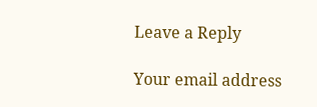Leave a Reply

Your email address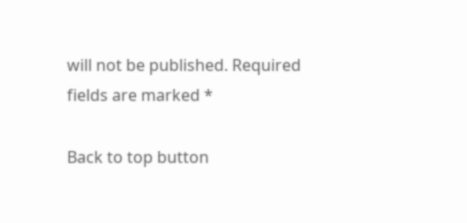will not be published. Required fields are marked *

Back to top button